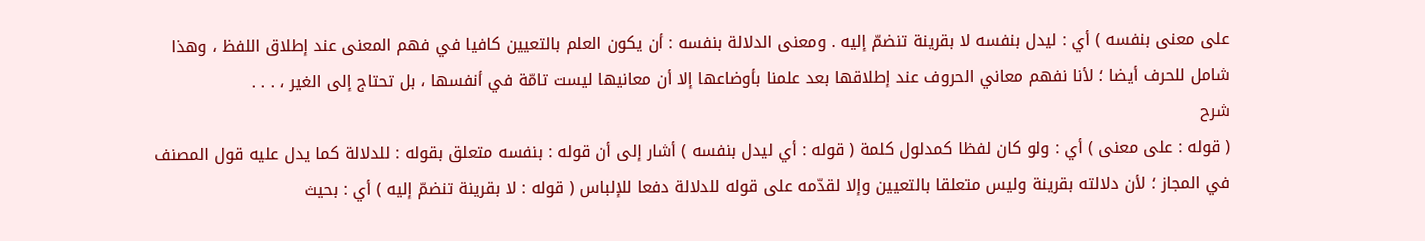على معنى بنفسه ) أي : ليدل بنفسه لا بقرينة تنضمّ إليه . ومعنى الدلالة بنفسه : أن يكون العلم بالتعيين كافيا في فهم المعنى عند إطلاق اللفظ ، وهذا شامل للحرف أيضا ؛ لأنا نفهم معاني الحروف عند إطلاقها بعد علمنا بأوضاعها إلا أن معانيها ليست تامّة في أنفسها ، بل تحتاج إلى الغير ، . . .
شرح
( قوله : على معنى ) أي : ولو كان لفظا كمدلول كلمة ( قوله : أي ليدل بنفسه ) أشار إلى أن قوله : بنفسه متعلق بقوله : للدلالة كما يدل عليه قول المصنف في المجاز ؛ لأن دلالته بقرينة وليس متعلقا بالتعيين وإلا لقدّمه على قوله للدلالة دفعا للإلباس ( قوله : لا بقرينة تنضمّ إليه ) أي : بحيث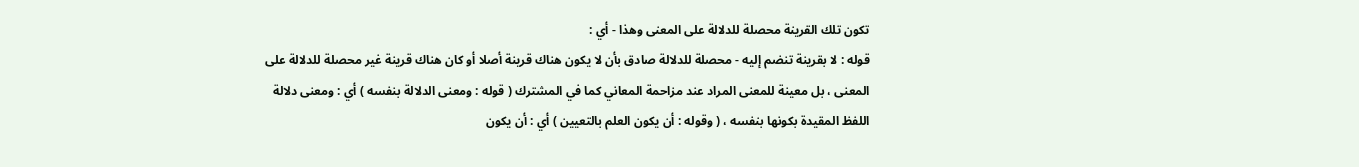تكون تلك القرينة محصلة للدلالة على المعنى وهذا - أي :
قوله : لا بقرينة تنضم إليه - محصلة للدلالة صادق بأن لا يكون هناك قرينة أصلا أو كان هناك قرينة غير محصلة للدلالة على المعنى ، بل معينة للمعنى المراد عند مزاحمة المعاني كما في المشترك ( قوله : ومعنى الدلالة بنفسه ) أي : ومعنى دلالة اللفظ المقيدة بكونها بنفسه ، ( وقوله : أن يكون العلم بالتعيين ) أي : أن يكون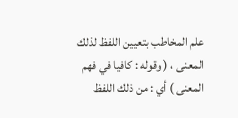علم المخاطب بتعيين اللفظ لذلك المعنى ، ( وقوله : كافيا في فهم المعنى ) أي : من ذلك اللفظ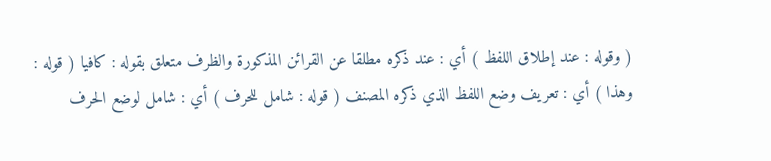( وقوله : عند إطلاق اللفظ ) أي : عند ذكره مطلقا عن القرائن المذكورة والظرف متعلق بقوله : كافيا ( قوله :
وهذا ) أي : تعريف وضع اللفظ الذي ذكره المصنف ( قوله : شامل للحرف ) أي : شامل لوضع الحرف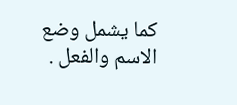كما يشمل وضع الاسم والفعل .